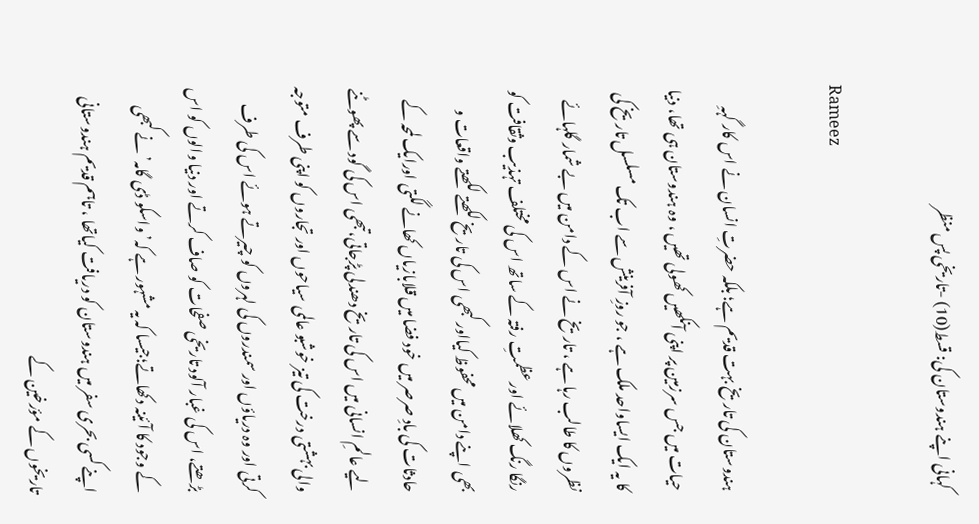کہانی اپنے ہندوستان کی: قسط(10) -تاریخی پس منظر

Rameez

ہندوستان کی تاریخ بہت قدیم ہے؛ بلکہ حضرتِ انسان نے اس کار گہہِ حیات میں جس سرزمین پر اپنی آنکھیں کھولی تھیں ، وہ ہندوستان ہی تھا، دنیا کا یہ ایک ایساواحد ملک ہے ، جو روزِ آفرینش سے اب تک مسلسل تاریخ کی نظروں کا طالب رہا ہے ، تاریخ نے اس کے دامن میں بے شمار گلہائے رنگا رنگ کھلائے اور عظمتِ رفتہ کے ساتھ اس کی مختلف تہذیب وثقافت کو بھی اپنے دامن میں محفوظ کیااور کبھی اس کی تاریخ لکھتے لکھتے واقعات و حادثات کی بادِ صرصر میں خود فضا میں قلابازیاں کھانے لگتی اورایک لمحہ کے لیے عالمِ انسانی میں اس کی تاریخ دھندلی پڑجاتی،تبھی اس کی گود سے پھوٹنے والی بہشتی درخت کی تیز خوشبو عالمی سیاحوں اور تجاروں کو اپنی طرف متوجہ کرتی اور وہ دریاؤں اور سمندروں کی لہروں کو چیرتے ہوئے اس کی طرف بڑھتے، اس کی غبار آلود تاریخی صفحات کو صاف کرتے اور دنیا والوں کو اس کے وجود کا آئینہ دکھاتے؛جیسا کہ یہ مشہور ہے کہ’ واسکو ڈی گامہ’ نے کبھی اپنے کسی بحری سفر میں ہندوستان کو دریافت کیاتھا ، تاہم قدیم ہندوستانی تاریخوں کے مؤرخین کے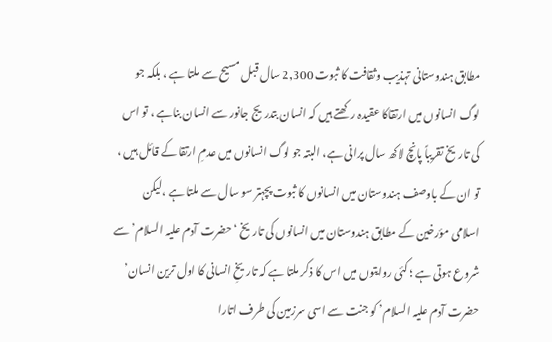مطابق ہندوستانی تہذیب وثقافت کا ثبوت 2,300 سال قبل مسیح سے ملتا ہے ، بلکہ جو لوگ انسانوں میں ارتقاکا عقیدہ رکھتے ہیں کہ انسان بتدریج جانور سے انسان بناہے ، تو اس کی تاریخ تقریباً پانچ لاکھ سال پرانی ہے، البتہ جو لوگ انسانوں میں عدمِ ارتقا کے قائل ہیں ، تو ان کے باوصف ہندوستان میں انسانوں کا ثبوت پچہتر سو سال سے ملتا ہے ،لیکن اسلامی مؤرخین کے مطابق ہندوستان میں انسانوں کی تاریخ ‘حضرت آدم علیہ السلام’ سے شروع ہوتی ہے ؛ کئی روایتوں میں اس کا ذکر ملتا ہے کہ تاریخِ انسانی کا اول ترین انسان’ حضرت آدم علیہ السلام’ کو جنت سے اسی سرزمین کی طرف اتارا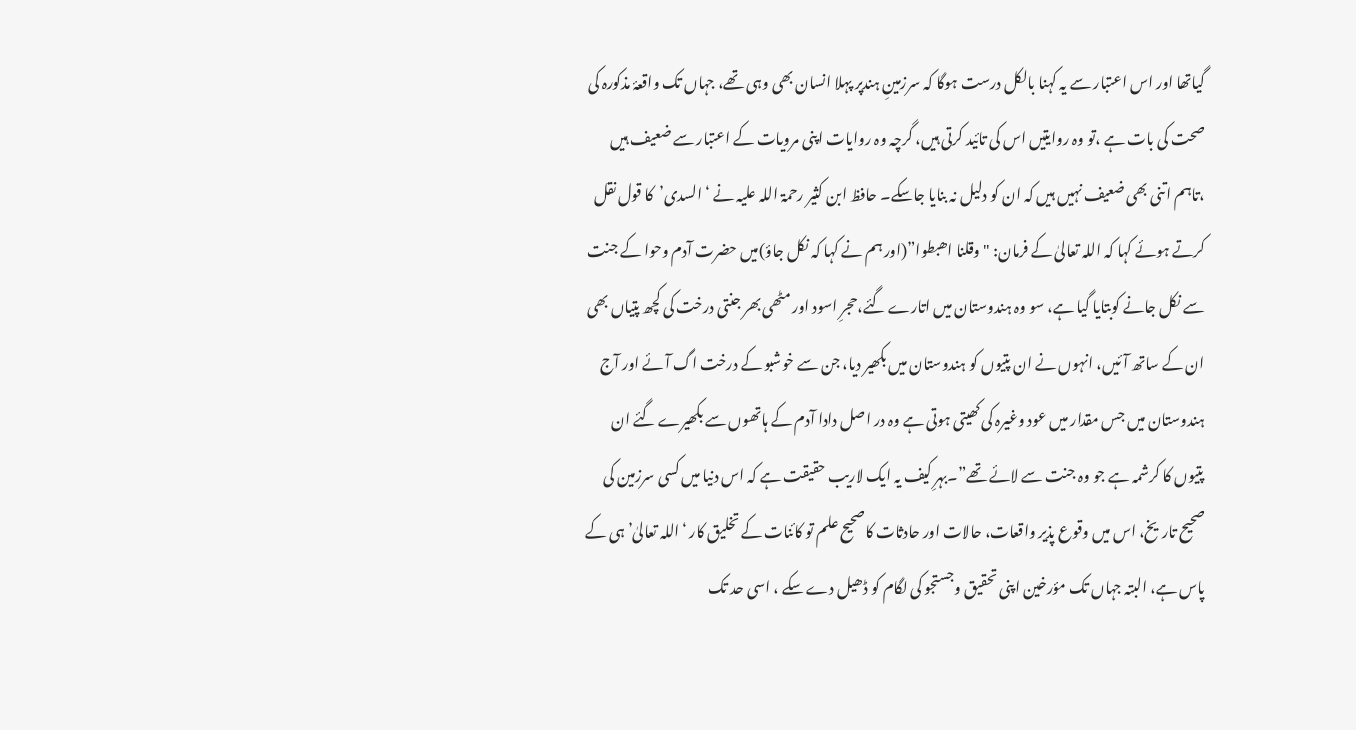گیاتھا اور اس اعتبار سے یہ کہنا بالکل درست ہوگا کہ سرزمینِ ہندپر پہلا انسان بھی وہی تھے، جہاں تک واقعۂ مذکورہ کی صحت کی بات ہے ،تو وہ روایتیں اس کی تائید کرتی ہیں، گرچہ وہ روایات اپنی مرویات کے اعتبار سے ضعیف ہیں ،تاہم اتنی بھی ضعیف نہیں ہیں کہ ان کو دلیل نہ بنایا جاسکے۔ حافظ ابن کثیر رحمۃ اللہ علیہ نے ‘ السدی’  کا قول نقل کرتے ہوئے کہا کہ اللہ تعالیٰ کے فرمان: "وقلنا اھبطوا”(اور ہم نے کہا کہ نکل جاؤ)میں حضرت آدم وحوا کے جنت سے نکل جانے کوبتایا گیا ہے، سو وہ ہندوستان میں اتارے گئے،حجرِ اسود اور مٹھی بھر جنتی درخت کی کچھ پتیاں بھی ان کے ساتھ آئیں، انہوں نے ان پتیوں کو ہندوستان میں بکھیر دیا، جن سے خوشبو کے درخت اگ آئے اور آج ہندوستان میں جس مقدار میں عود وغیرہ کی کھیتی ہوتی ہے وہ در اصل دادا آدم کے ہاتھوں سے بکھیرے گئے ان پتیوں کا کرشمہ ہے جو وہ جنت سے لائے تھے”۔بہرِ کیف یہ ایک لاریب حقیقت ہے کہ اس دنیا میں کسی سرزمین کی صحیح تاریخ، اس میں وقوع پذیر واقعات، حالات اور حادثات کاصحیح علم تو کائنات کے تخلیق کار ‘اللہ تعالیٰ’ ہی کے پاس ہے، البتہ جہاں تک مؤرخین اپنی تحقیق وجستجو کی لگام کو ڈھیل دے سکے ، اسی حد تک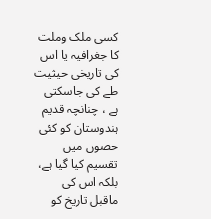کسی ملک وملت کا جغرافیہ یا اس کی تاریخی حیثیت طے کی جاسکتی ہے ، چنانچہ قدیم ہندوستان کو کئی حصوں میں تقسیم کیا گیا ہے، بلکہ اس کی ماقبل تاریخ کو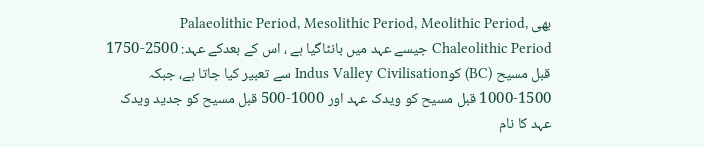بھی Palaeolithic Period, Mesolithic Period, Meolithic Period, Chaleolithic Period جیسے عہد میں بانٹاگیا ہے ، اس کے بعدکے عہد: 2500-1750 قبل مسیح (BC) کوIndus Valley Civilisation سے تعبیر کیا جاتا ہے، جبکہ 1500-1000 قبل مسیح کو ویدک عہد اور 1000-500 قبل مسیح کو جدید ویدک عہد کا نام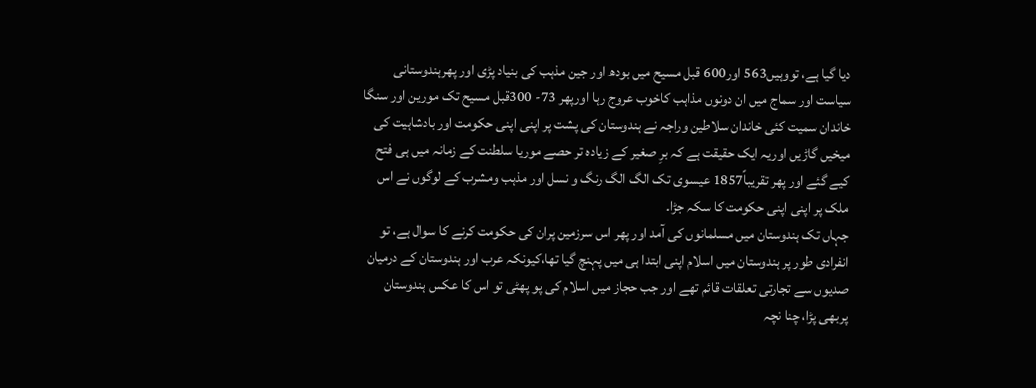دیا گیا ہے، تووہیں563 اور600 قبل مسیح میں بودھ اور جین مذہب کی بنیاد پڑی اور پھرہندوستانی سیاست اور سماج میں ان دونوں مذاہب کاخوب عروج رہا اورپھر 73- 300قبل مسیح تک مورین اور سنگا خاندان سمیت کئی خاندان سلاطین وراجہ نے ہندوستان کی پشت پر اپنی اپنی حکومت اور بادشاہیت کی میخیں گاڑیں اوریہ ایک حقیقت ہے کہ برِ صغیر کے زیادہ تر حصے موریا سلطنت کے زمانہ میں ہی فتح کیے گئے اور پھر تقریباً1857 عیسوی تک الگ الگ رنگ و نسل اور مذہب ومشرب کے لوگوں نے اس ملک پر اپنی اپنی حکومت کا سکہ جڑا۔
جہاں تک ہندوستان میں مسلمانوں کی آمد اور پھر اس سرزمین پران کی حکومت کرنے کا سوال ہے، تو انفرادی طور پر ہندوستان میں اسلام اپنی ابتدا ہی میں پہنچ گیا تھا،کیونکہ عرب اور ہندوستان کے درمیان صدیوں سے تجارتی تعلقات قائم تھے اور جب حجاز میں اسلام کی پو پھٹی تو اس کا عکس ہندوستان پربھی پڑا، چنا نچہ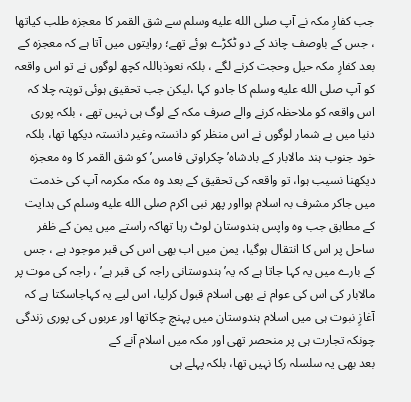جب کفارِ مکہ نے آپ صلى الله عليه وسلم سے شق القمر کا معجزہ طلب کیاتھا ، جس کے باوصف چاند کے دو ٹکڑے ہوئے تھے؛ روایتوں میں آتا ہے کہ معجزہ کے بعد کفارِ مکہ حیل وحجت کرنے لگے ، بلکہ نعوذباللہ کچھ لوگوں نے تو اس واقعہ کو آپ صلى الله عليه وسلم کا جادو کہا ،لیکن جب تحقیق ہوئی توپتہ چلا کہ اس واقعہ کو ملاحظہ کرنے والے صرف مکہ کے لوگ ہی نہیں تھے ، بلکہ پوری دنیا میں بے شمار لوگوں نے اس منظر کو دانستہ وغیر دانستہ دیکھا تھا، بلکہ خود جنوب ہند مالابار کے بادشاہ’ چکراوتی فامس’ کو شق القمر کا وہ معجزہ دیکھنا نسیب ہوا، تو واقعہ کی تحقیق کے بعد وہ مکہ مکرمہ آپ کی خدمت میں جاکر مشرف بہ اسلام ہوااور پھر نبی اکرم صلى الله عليه وسلم کی ہدایت کے مطابق جب وہ واپس ہندوستان لوٹ رہا تھاکہ راستے میں یمن کے ظفر ساحل پر اس کا انتقال ہوگیا، یمن میں اب بھی اس کی قبر موجود ہے ، جس کے بارے میں یہ کہا جاتا ہے کہ یہ’ ہندوستانی راجہ کی قبر ہے’ ، راجہ کی موت پر مالابار کی اس کی عوام نے بھی اسلام قبول کرلیا، اس لیے یہ کہاجاسکتا ہے کہ آغازِ نبوت ہی میں اسلام ہندوستان میں پہنچ چکاتھا اور عربوں کی پوری زندگی چونکہ تجارت ہی پر منحصر تھی اور مکہ میں اسلام آنے کے
بعد بھی یہ سلسلہ رکا نہیں تھا، بلکہ پہلے ہی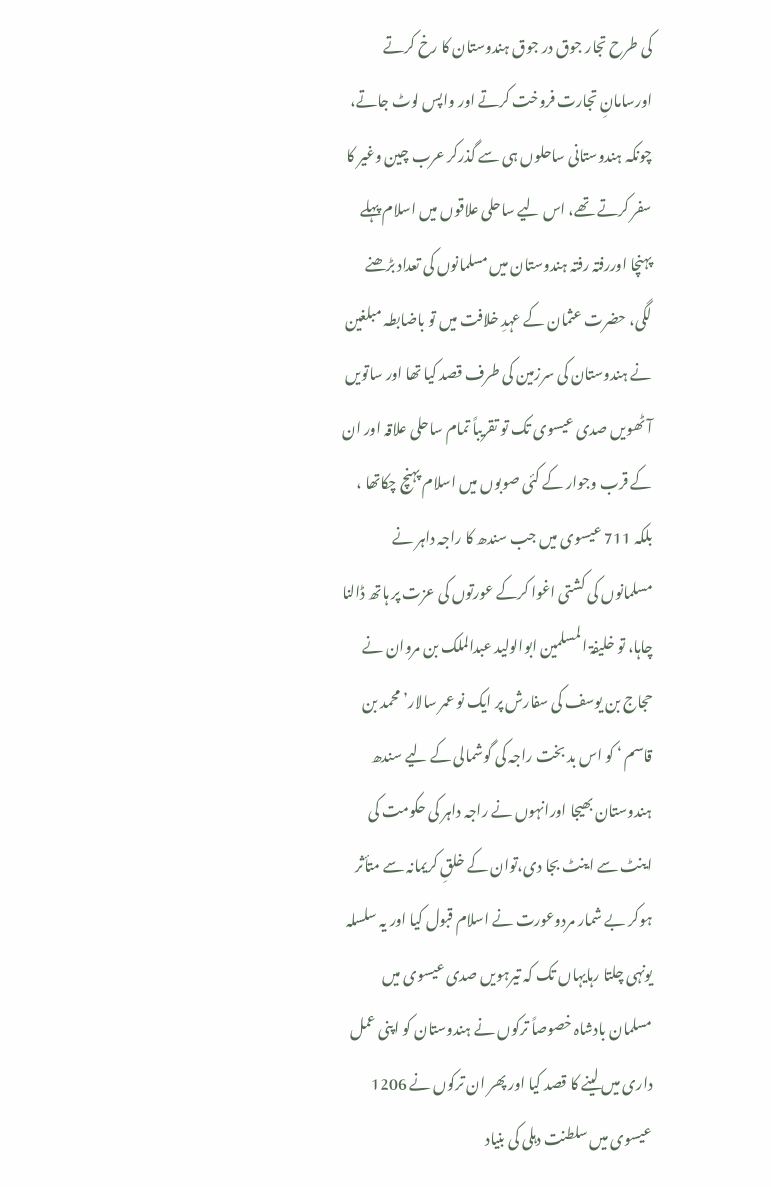کی طرح تجار جوق در جوق ہندوستان کا رخ کرتے اورسامانِ تجارت فروخت کرتے اور واپس لوٹ جاتے، چونکہ ہندوستانی ساحلوں ہی سے گذرکر عرب چین وغیر کا سفر کرتے تھے، اس لیے ساحلی علاقوں میں اسلام پہلے پہنچا اوررفتہ رفتہ ہندوستان میں مسلمانوں کی تعداد بڑھنے لگی، حضرت عثمان کے عہدِ خلافت میں تو باضابطہ مبلغین نے ہندوستان کی سرزمین کی طرف قصد کیا تھا اور ساتویں آٹھویں صدی عیسوی تک تو تقریباً تمام ساحلی علاقہ اور ان کے قرب وجوار کے کئی صوبوں میں اسلام پہنچ چکاتھا ، بلکہ 711 عیسوی میں جب سندھ کا راجہ داہر نے مسلمانوں کی کشتی اغوا کرکے عورتوں کی عزت پر ہاتھ ڈالنا چاہا، تو خلیفۃ المسلمین ابوالولید عبدالملک بن مروان نے حجاج بن یوسف کی سفارش پر ایک نو عمر سالار’محمد بن قاسم ‘ کو اس بد بخت راجہ کی گوشمالی کے لیے سندھ ہندوستان بھیجا اورانہوں نے راجہ داہر کی حکومت کی اینٹ سے اینٹ بجا دی،توان کے خلقِ کریمانہ سے متأثر ہوکر بے شمار مردوعورت نے اسلام قبول کیا اور یہ سلسلہ یونہی چلتا رہایہاں تک کہ تیرہویں صدی عیسوی میں مسلمان بادشاہ خصوصاً ترکوں نے ہندوستان کو اپنی عمل داری میں لینے کا قصد کیا اور پھر ان ترکوں نے 1206 عیسوی میں سلطنت دہلی کی بنیاد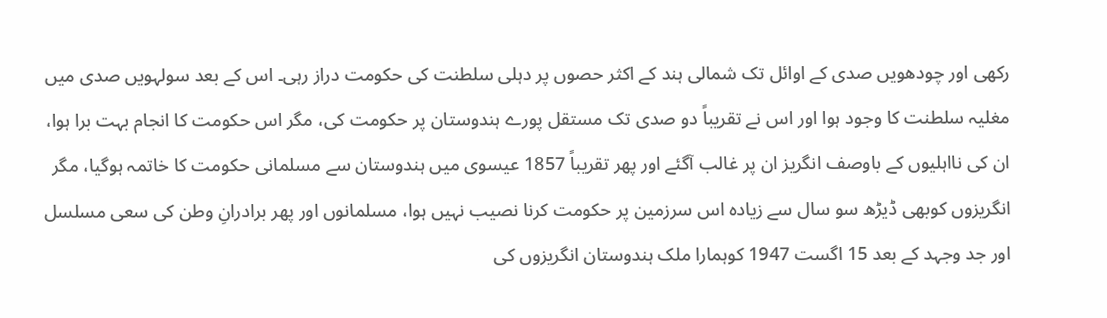رکھی اور چودھویں صدی کے اوائل تک شمالی ہند کے اکثر حصوں پر دہلی سلطنت کی حکومت دراز رہی۔ اس کے بعد سولہویں صدی میں مغلیہ سلطنت کا وجود ہوا اور اس نے تقریباً دو صدی تک مستقل پورے ہندوستان پر حکومت کی، مگر اس حکومت کا انجام بہت برا ہوا، ان کی نااہلیوں کے باوصف انگریز ان پر غالب آگئے اور پھر تقریباً 1857 عیسوی میں ہندوستان سے مسلمانی حکومت کا خاتمہ ہوگیا، مگر انگریزوں کوبھی ڈیڑھ سو سال سے زیادہ اس سرزمین پر حکومت کرنا نصیب نہیں ہوا، مسلمانوں اور پھر برادرانِ وطن کی سعی مسلسل اور جد وجہد کے بعد 15 اگست 1947 کوہمارا ملک ہندوستان انگریزوں کی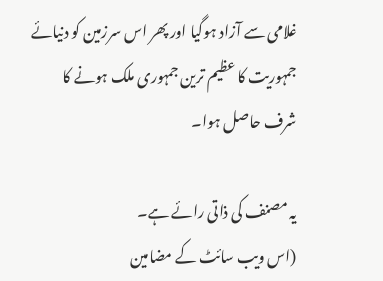غلامی سے آزاد ہوگیا اور پھر اس سرزمین کو دنیائے جمہوریت کا عظیم ترین جمہوری ملک ہونے کا شرف حاصل ہوا۔

یہ مصنف کی ذاتی رائے ہے۔
(اس ویب سائٹ کے مضامین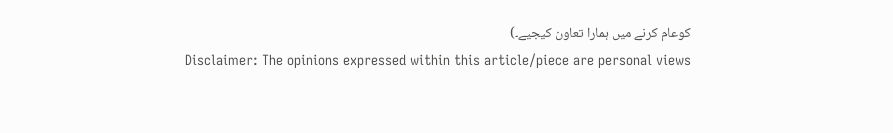کوعام کرنے میں ہمارا تعاون کیجیے۔)
Disclaimer: The opinions expressed within this article/piece are personal views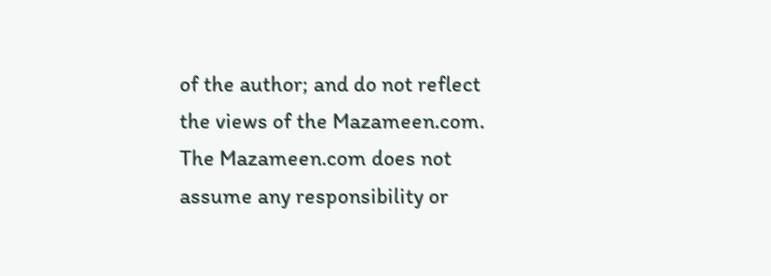of the author; and do not reflect the views of the Mazameen.com. The Mazameen.com does not assume any responsibility or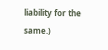liability for the same.)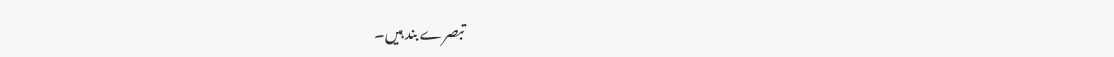تبصرے بند ہیں۔